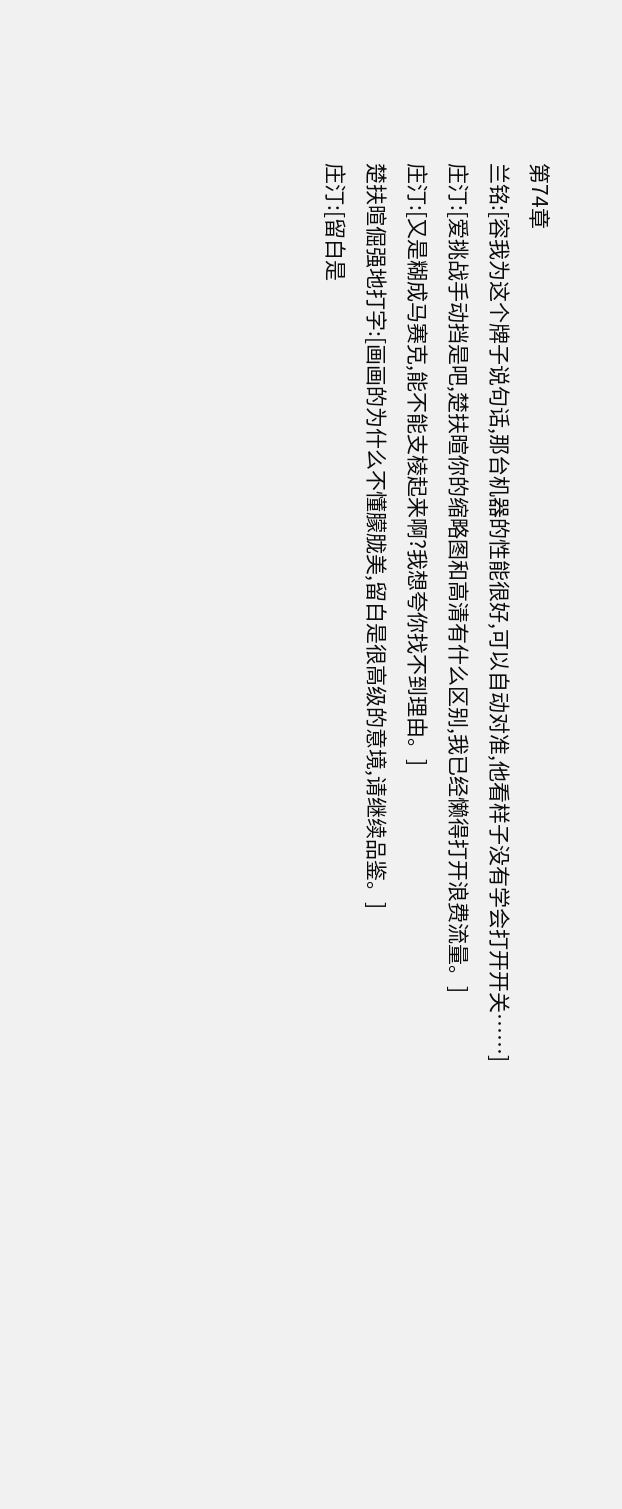第74章
兰铭:[容我为这个牌子说句话,那台机器的性能很好,可以自动对准,他看样子没有学会打开开关……]
庄汀:[爱挑战手动挡是吧,楚扶暄你的缩略图和高清有什么区别,我已经懒得打开浪费流量。]
庄汀:[又是糊成马赛克,能不能支棱起来啊?我想夸你找不到理由。]
楚扶暄倔强地打字:[画画的为什么不懂朦胧美,留白是很高级的意境,请继续品鉴。]
庄汀:[留白是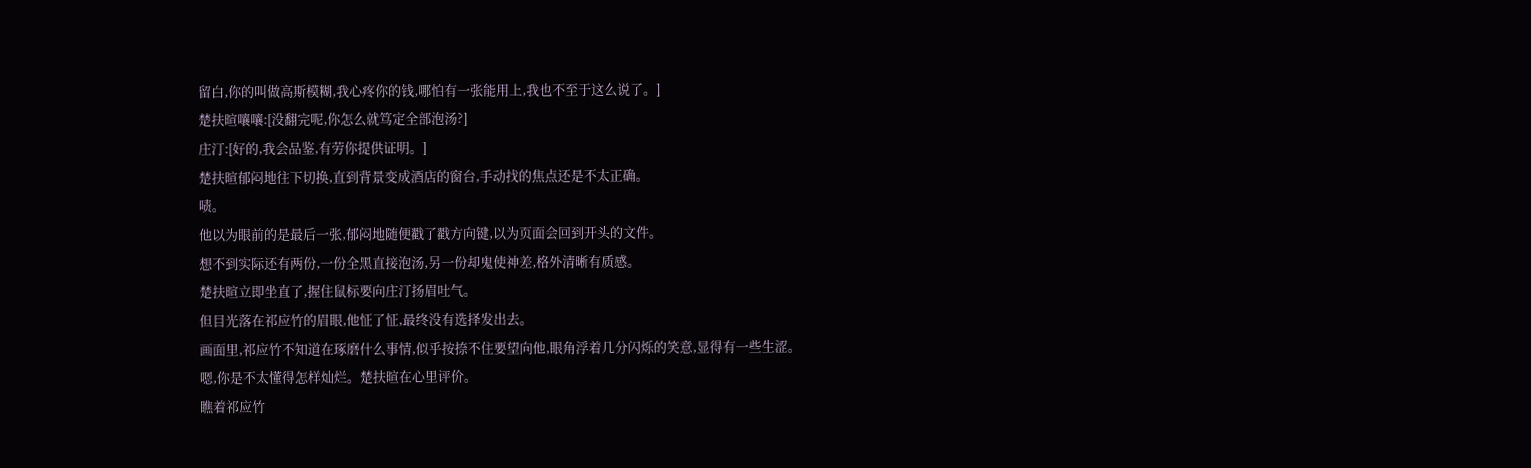留白,你的叫做高斯模糊,我心疼你的钱,哪怕有一张能用上,我也不至于这么说了。]
楚扶暄嚷嚷:[没翻完呢,你怎么就笃定全部泡汤?]
庄汀:[好的,我会品鉴,有劳你提供证明。]
楚扶暄郁闷地往下切换,直到背景变成酒店的窗台,手动找的焦点还是不太正确。
啧。
他以为眼前的是最后一张,郁闷地随便戳了戳方向键,以为页面会回到开头的文件。
想不到实际还有两份,一份全黑直接泡汤,另一份却鬼使神差,格外清晰有质感。
楚扶暄立即坐直了,握住鼠标要向庄汀扬眉吐气。
但目光落在祁应竹的眉眼,他怔了怔,最终没有选择发出去。
画面里,祁应竹不知道在琢磨什么事情,似乎按捺不住要望向他,眼角浮着几分闪烁的笑意,显得有一些生涩。
嗯,你是不太懂得怎样灿烂。楚扶暄在心里评价。
瞧着祁应竹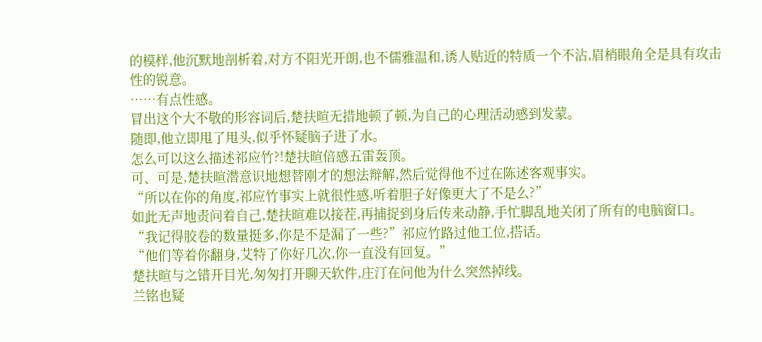的模样,他沉默地剖析着,对方不阳光开朗,也不儒雅温和,诱人贴近的特质一个不沾,眉梢眼角全是具有攻击性的锐意。
……有点性感。
冒出这个大不敬的形容词后,楚扶暄无措地顿了顿,为自己的心理活动感到发蒙。
随即,他立即甩了甩头,似乎怀疑脑子进了水。
怎么可以这么描述祁应竹?!楚扶暄倍感五雷轰顶。
可、可是,楚扶暄潜意识地想替刚才的想法辩解,然后觉得他不过在陈述客观事实。
“所以在你的角度,祁应竹事实上就很性感,听着胆子好像更大了不是么?”
如此无声地责问着自己,楚扶暄难以接茬,再捕捉到身后传来动静,手忙脚乱地关闭了所有的电脑窗口。
“我记得胶卷的数量挺多,你是不是漏了一些?”祁应竹路过他工位,搭话。
“他们等着你翻身,艾特了你好几次,你一直没有回复。”
楚扶暄与之错开目光,匆匆打开聊天软件,庄汀在问他为什么突然掉线。
兰铭也疑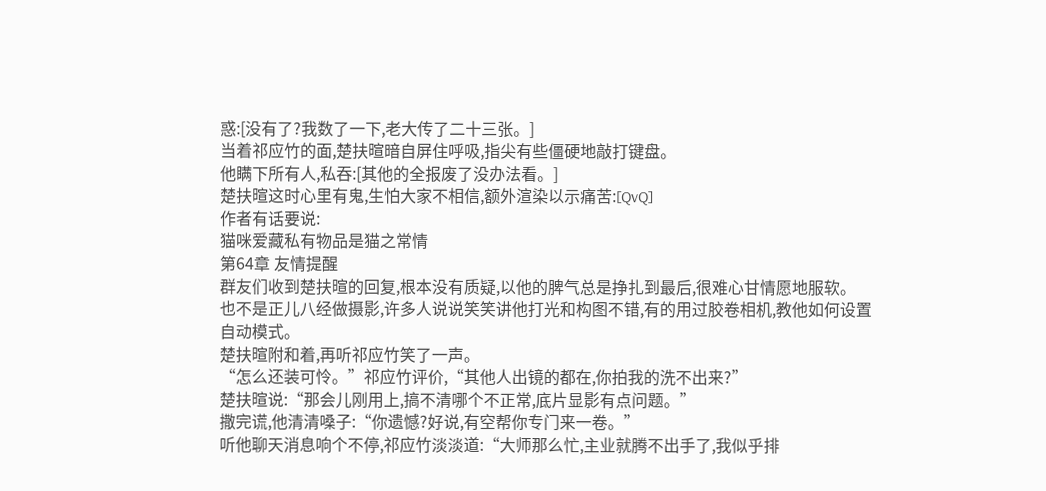惑:[没有了?我数了一下,老大传了二十三张。]
当着祁应竹的面,楚扶暄暗自屏住呼吸,指尖有些僵硬地敲打键盘。
他瞒下所有人,私吞:[其他的全报废了没办法看。]
楚扶暄这时心里有鬼,生怕大家不相信,额外渲染以示痛苦:[QvQ]
作者有话要说:
猫咪爱藏私有物品是猫之常情
第64章 友情提醒
群友们收到楚扶暄的回复,根本没有质疑,以他的脾气总是挣扎到最后,很难心甘情愿地服软。
也不是正儿八经做摄影,许多人说说笑笑讲他打光和构图不错,有的用过胶卷相机,教他如何设置自动模式。
楚扶暄附和着,再听祁应竹笑了一声。
“怎么还装可怜。”祁应竹评价,“其他人出镜的都在,你拍我的洗不出来?”
楚扶暄说:“那会儿刚用上,搞不清哪个不正常,底片显影有点问题。”
撒完谎,他清清嗓子:“你遗憾?好说,有空帮你专门来一卷。”
听他聊天消息响个不停,祁应竹淡淡道:“大师那么忙,主业就腾不出手了,我似乎排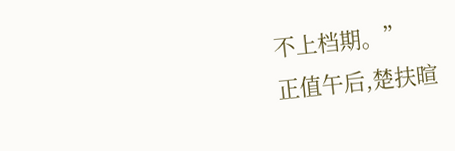不上档期。”
正值午后,楚扶暄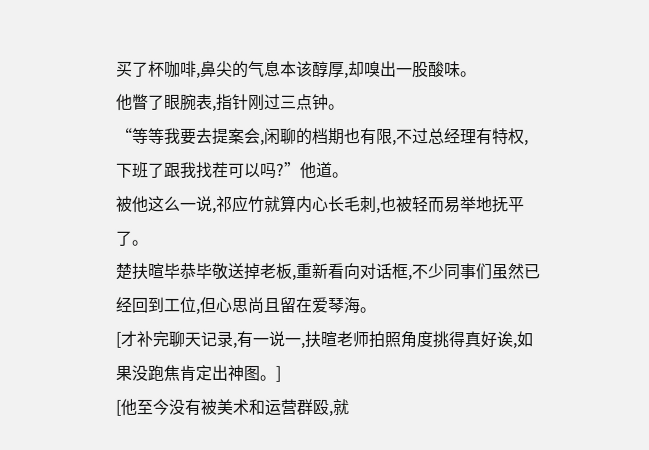买了杯咖啡,鼻尖的气息本该醇厚,却嗅出一股酸味。
他瞥了眼腕表,指针刚过三点钟。
“等等我要去提案会,闲聊的档期也有限,不过总经理有特权,下班了跟我找茬可以吗?”他道。
被他这么一说,祁应竹就算内心长毛刺,也被轻而易举地抚平了。
楚扶暄毕恭毕敬送掉老板,重新看向对话框,不少同事们虽然已经回到工位,但心思尚且留在爱琴海。
[才补完聊天记录,有一说一,扶暄老师拍照角度挑得真好诶,如果没跑焦肯定出神图。]
[他至今没有被美术和运营群殴,就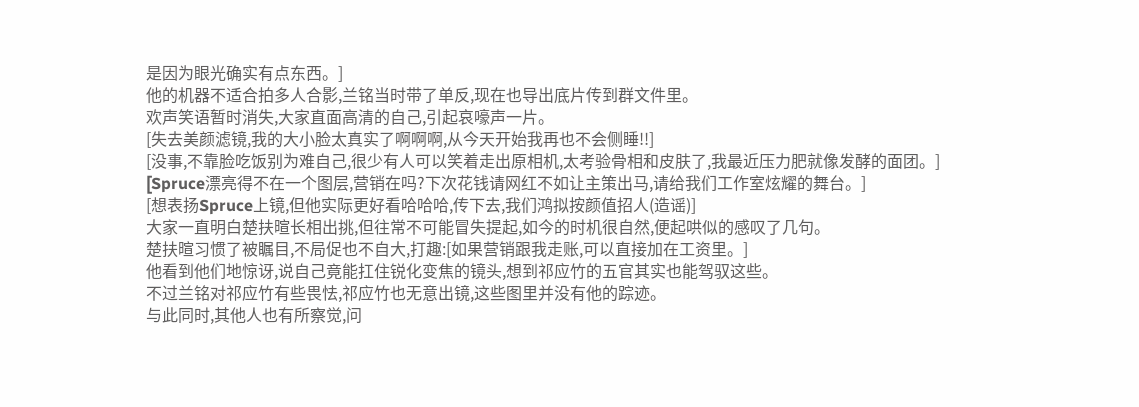是因为眼光确实有点东西。]
他的机器不适合拍多人合影,兰铭当时带了单反,现在也导出底片传到群文件里。
欢声笑语暂时消失,大家直面高清的自己,引起哀嚎声一片。
[失去美颜滤镜,我的大小脸太真实了啊啊啊,从今天开始我再也不会侧睡!!]
[没事,不靠脸吃饭别为难自己,很少有人可以笑着走出原相机,太考验骨相和皮肤了,我最近压力肥就像发酵的面团。]
[Spruce漂亮得不在一个图层,营销在吗?下次花钱请网红不如让主策出马,请给我们工作室炫耀的舞台。]
[想表扬Spruce上镜,但他实际更好看哈哈哈,传下去,我们鸿拟按颜值招人(造谣)]
大家一直明白楚扶暄长相出挑,但往常不可能冒失提起,如今的时机很自然,便起哄似的感叹了几句。
楚扶暄习惯了被瞩目,不局促也不自大,打趣:[如果营销跟我走账,可以直接加在工资里。]
他看到他们地惊讶,说自己竟能扛住锐化变焦的镜头,想到祁应竹的五官其实也能驾驭这些。
不过兰铭对祁应竹有些畏怯,祁应竹也无意出镜,这些图里并没有他的踪迹。
与此同时,其他人也有所察觉,问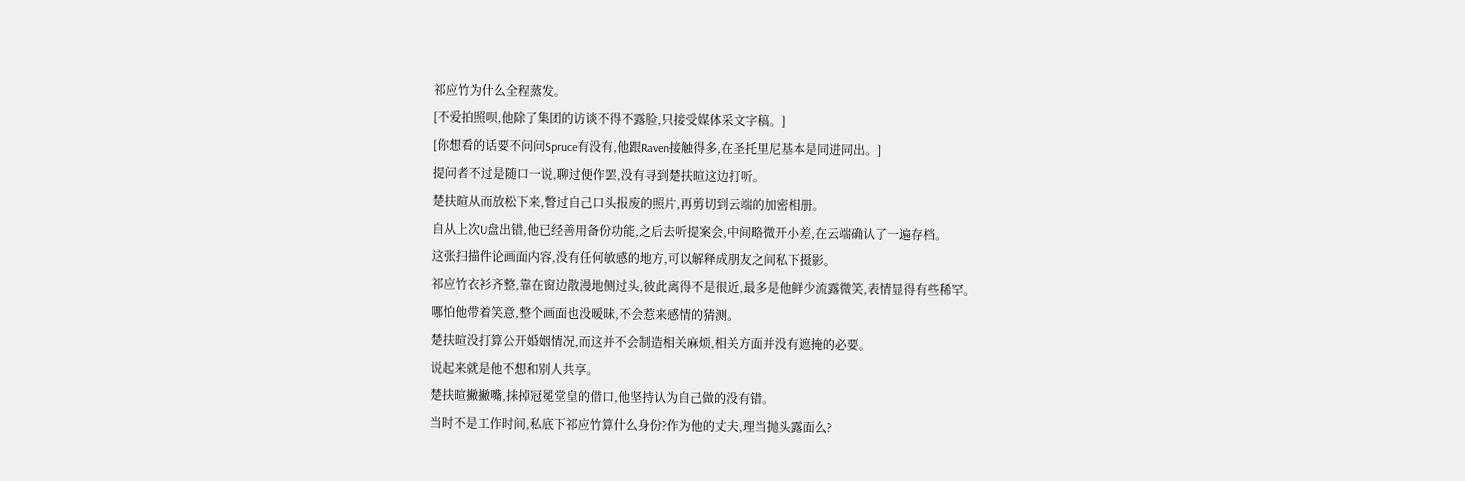祁应竹为什么全程蒸发。
[不爱拍照呗,他除了集团的访谈不得不露脸,只接受媒体采文字稿。]
[你想看的话要不问问Spruce有没有,他跟Raven接触得多,在圣托里尼基本是同进同出。]
提问者不过是随口一说,聊过便作罢,没有寻到楚扶暄这边打听。
楚扶暄从而放松下来,瞥过自己口头报废的照片,再剪切到云端的加密相册。
自从上次U盘出错,他已经善用备份功能,之后去听提案会,中间略微开小差,在云端确认了一遍存档。
这张扫描件论画面内容,没有任何敏感的地方,可以解释成朋友之间私下摄影。
祁应竹衣衫齐整,靠在窗边散漫地侧过头,彼此离得不是很近,最多是他鲜少流露微笑,表情显得有些稀罕。
哪怕他带着笑意,整个画面也没暧昧,不会惹来感情的猜测。
楚扶暄没打算公开婚姻情况,而这并不会制造相关麻烦,相关方面并没有遮掩的必要。
说起来就是他不想和别人共享。
楚扶暄撇撇嘴,抹掉冠冕堂皇的借口,他坚持认为自己做的没有错。
当时不是工作时间,私底下祁应竹算什么身份?作为他的丈夫,理当抛头露面么?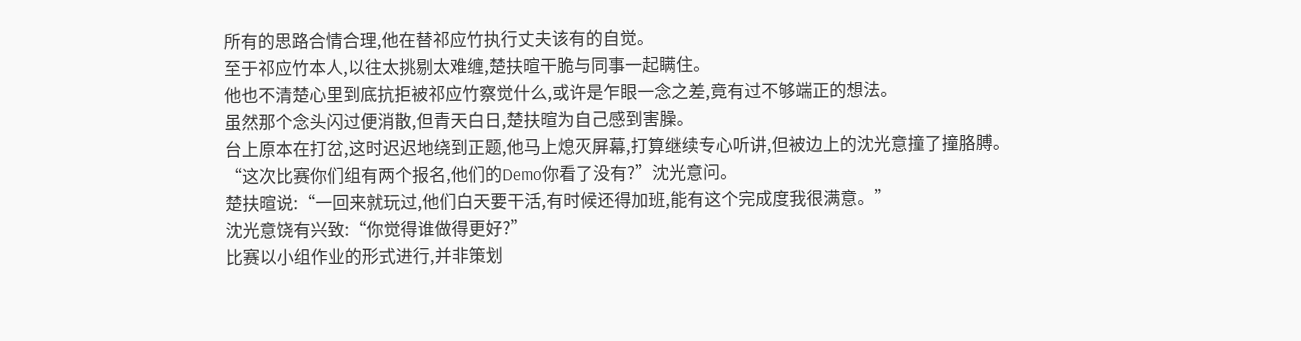所有的思路合情合理,他在替祁应竹执行丈夫该有的自觉。
至于祁应竹本人,以往太挑剔太难缠,楚扶暄干脆与同事一起瞒住。
他也不清楚心里到底抗拒被祁应竹察觉什么,或许是乍眼一念之差,竟有过不够端正的想法。
虽然那个念头闪过便消散,但青天白日,楚扶暄为自己感到害臊。
台上原本在打岔,这时迟迟地绕到正题,他马上熄灭屏幕,打算继续专心听讲,但被边上的沈光意撞了撞胳膊。
“这次比赛你们组有两个报名,他们的Demo你看了没有?”沈光意问。
楚扶暄说:“一回来就玩过,他们白天要干活,有时候还得加班,能有这个完成度我很满意。”
沈光意饶有兴致:“你觉得谁做得更好?”
比赛以小组作业的形式进行,并非策划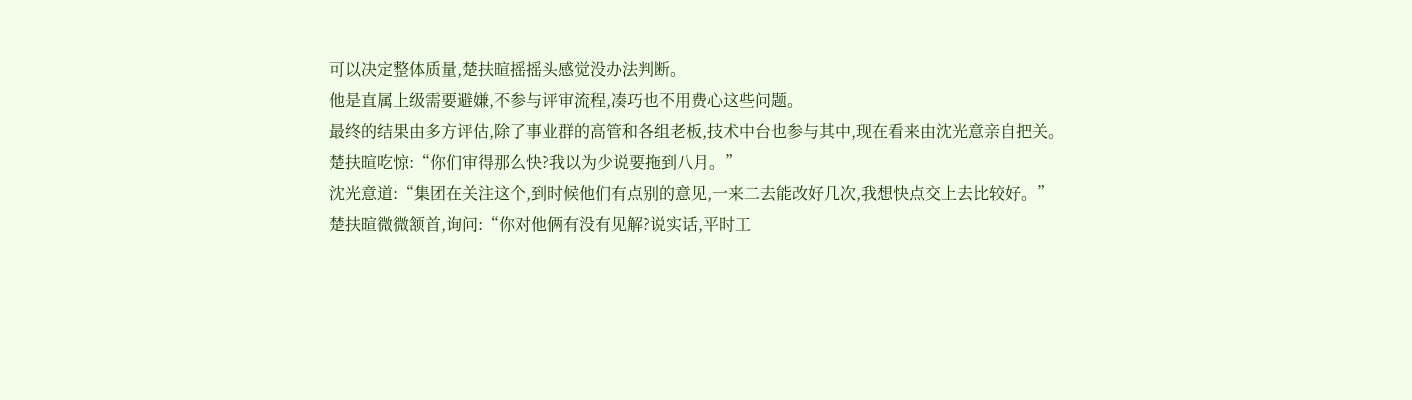可以决定整体质量,楚扶暄摇摇头感觉没办法判断。
他是直属上级需要避嫌,不参与评审流程,凑巧也不用费心这些问题。
最终的结果由多方评估,除了事业群的高管和各组老板,技术中台也参与其中,现在看来由沈光意亲自把关。
楚扶暄吃惊:“你们审得那么快?我以为少说要拖到八月。”
沈光意道:“集团在关注这个,到时候他们有点别的意见,一来二去能改好几次,我想快点交上去比较好。”
楚扶暄微微颔首,询问:“你对他俩有没有见解?说实话,平时工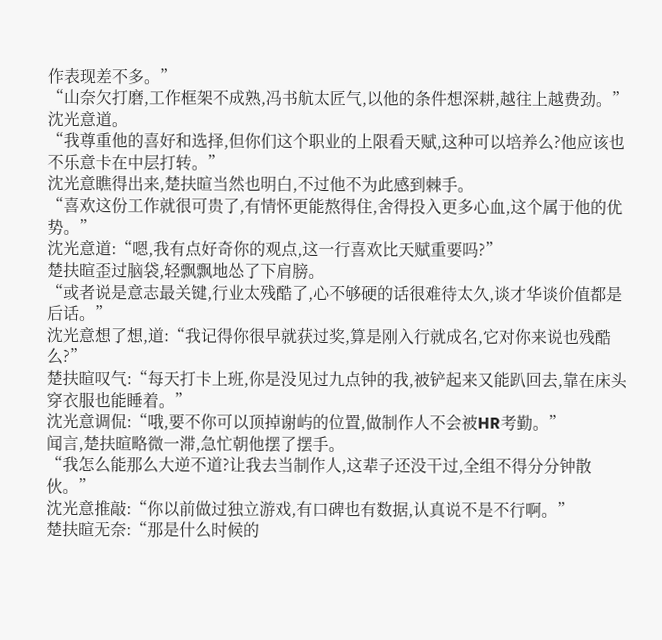作表现差不多。”
“山奈欠打磨,工作框架不成熟,冯书航太匠气,以他的条件想深耕,越往上越费劲。”沈光意道。
“我尊重他的喜好和选择,但你们这个职业的上限看天赋,这种可以培养么?他应该也不乐意卡在中层打转。”
沈光意瞧得出来,楚扶暄当然也明白,不过他不为此感到棘手。
“喜欢这份工作就很可贵了,有情怀更能熬得住,舍得投入更多心血,这个属于他的优势。”
沈光意道:“嗯,我有点好奇你的观点,这一行喜欢比天赋重要吗?”
楚扶暄歪过脑袋,轻飘飘地怂了下肩膀。
“或者说是意志最关键,行业太残酷了,心不够硬的话很难待太久,谈才华谈价值都是后话。”
沈光意想了想,道:“我记得你很早就获过奖,算是刚入行就成名,它对你来说也残酷么?”
楚扶暄叹气:“每天打卡上班,你是没见过九点钟的我,被铲起来又能趴回去,靠在床头穿衣服也能睡着。”
沈光意调侃:“哦,要不你可以顶掉谢屿的位置,做制作人不会被HR考勤。”
闻言,楚扶暄略微一滞,急忙朝他摆了摆手。
“我怎么能那么大逆不道?让我去当制作人,这辈子还没干过,全组不得分分钟散伙。”
沈光意推敲:“你以前做过独立游戏,有口碑也有数据,认真说不是不行啊。”
楚扶暄无奈:“那是什么时候的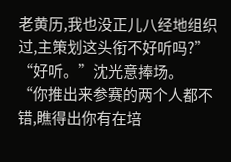老黄历,我也没正儿八经地组织过,主策划这头衔不好听吗?”
“好听。”沈光意捧场。
“你推出来参赛的两个人都不错,瞧得出你有在培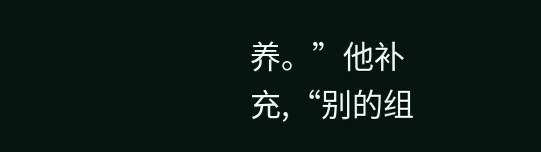养。”他补充,“别的组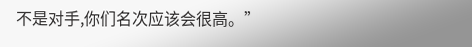不是对手,你们名次应该会很高。”